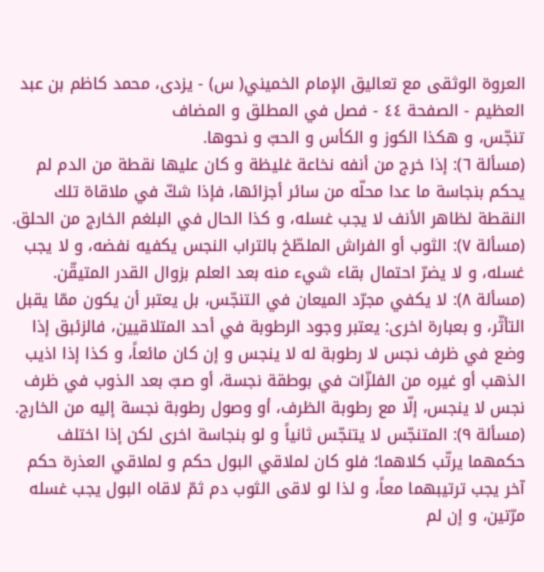العروة الوثقى مع تعاليق الإمام الخميني( س) - يزدى، محمد كاظم بن عبد العظيم - الصفحة ٤٤ - فصل في المطلق و المضاف
تنجّس، و هكذا الكوز و الكأس و الحبّ و نحوها.
(مسألة ٦): إذا خرج من أنفه نخاعة غليظة و كان عليها نقطة من الدم لم يحكم بنجاسة ما عدا محلّه من سائر أجزائها، فإذا شكّ في ملاقاة تلك النقطة لظاهر الأنف لا يجب غسله، و كذا الحال في البلغم الخارج من الحلق.
(مسألة ٧): الثوب أو الفراش الملطّخ بالتراب النجس يكفيه نفضه، و لا يجب غسله، و لا يضرّ احتمال بقاء شيء منه بعد العلم بزوال القدر المتيقّن.
(مسألة ٨): لا يكفي مجرّد الميعان في التنجّس، بل يعتبر أن يكون ممّا يقبل التأثّر، و بعبارة اخرى: يعتبر وجود الرطوبة في أحد المتلاقيين، فالزئبق إذا وضع في ظرف نجس لا رطوبة له لا ينجس و إن كان مائعاً، و كذا إذا اذيب الذهب أو غيره من الفلزّات في بوطقة نجسة، أو صبّ بعد الذوب في ظرف نجس لا ينجس، إلّا مع رطوبة الظرف، أو وصول رطوبة نجسة إليه من الخارج.
(مسألة ٩): المتنجّس لا يتنجّس ثانياً و لو بنجاسة اخرى لكن إذا اختلف حكمهما يرتّب كلاهما؛ فلو كان لملاقي البول حكم و لملاقي العذرة حكم آخر يجب ترتيبهما معاً، و لذا لو لاقى الثوب دم ثمّ لاقاه البول يجب غسله مرّتين، و إن لم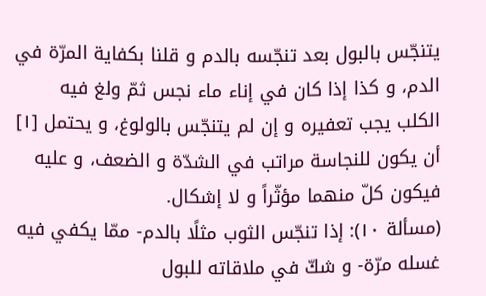يتنجّس بالبول بعد تنجّسه بالدم و قلنا بكفاية المرّة في الدم، و كذا إذا كان في إناء ماء نجس ثمّ ولغ فيه الكلب يجب تعفيره و إن لم يتنجّس بالولوغ، و يحتمل [١] أن يكون للنجاسة مراتب في الشدّة و الضعف، و عليه فيكون كلّ منهما مؤثّراً و لا إشكال.
(مسألة ١٠): إذا تنجّس الثوب مثلًا بالدم- ممّا يكفي فيه غسله مرّة- و شكّ في ملاقاته للبول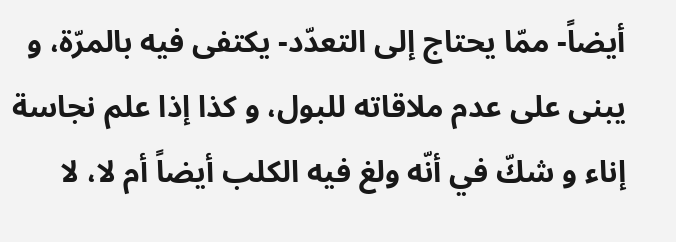أيضاً- ممّا يحتاج إلى التعدّد- يكتفى فيه بالمرّة، و يبنى على عدم ملاقاته للبول، و كذا إذا علم نجاسة إناء و شكّ في أنّه ولغ فيه الكلب أيضاً أم لا، لا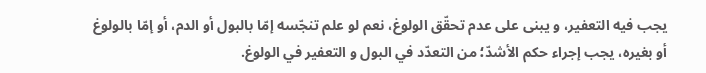يجب فيه التعفير، و يبنى على عدم تحقّق الولوغ، نعم لو علم تنجّسه إمّا بالبول أو الدم، أو إمّا بالولوغ أو بغيره، يجب إجراء حكم الأشدّ؛ من التعدّد في البول و التعفير في الولوغ.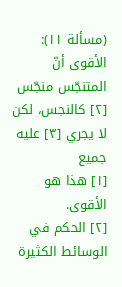(مسألة ١١): الأقوى أنّ المتنجّس منجّس [٢] كالنجس، لكن لا يجري [٣] عليه جميع
[١] هذا هو الأقوى.
[٢] الحكم في الوسائط الكثيرة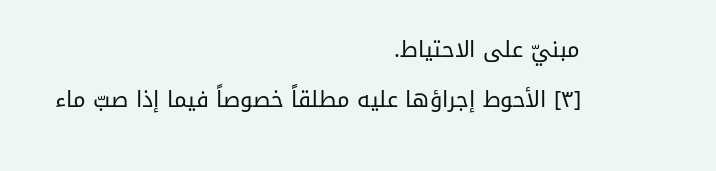مبنيّ على الاحتياط.
[٣] الأحوط إجراؤها عليه مطلقاً خصوصاً فيما إذا صبّ ماء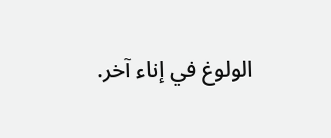الولوغ في إناء آخر.